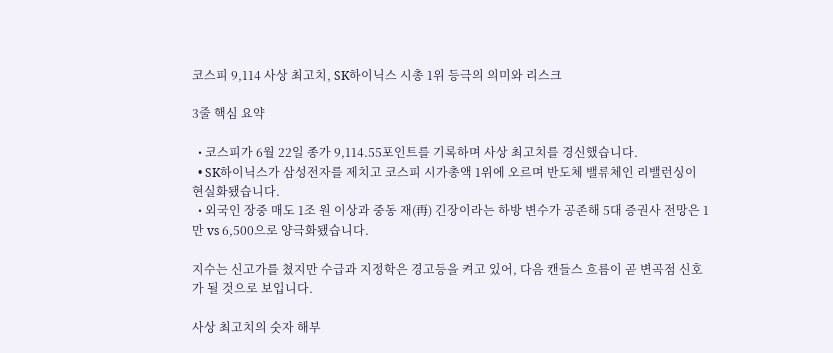코스피 9,114 사상 최고치, SK하이닉스 시총 1위 등극의 의미와 리스크

3줄 핵심 요약

  • 코스피가 6월 22일 종가 9,114.55포인트를 기록하며 사상 최고치를 경신했습니다.
  • SK하이닉스가 삼성전자를 제치고 코스피 시가총액 1위에 오르며 반도체 밸류체인 리밸런싱이 현실화됐습니다.
  • 외국인 장중 매도 1조 원 이상과 중동 재(再) 긴장이라는 하방 변수가 공존해 5대 증권사 전망은 1만 vs 6,500으로 양극화됐습니다.

지수는 신고가를 쳤지만 수급과 지정학은 경고등을 켜고 있어, 다음 캔들스 흐름이 곧 변곡점 신호가 될 것으로 보입니다.

사상 최고치의 숫자 해부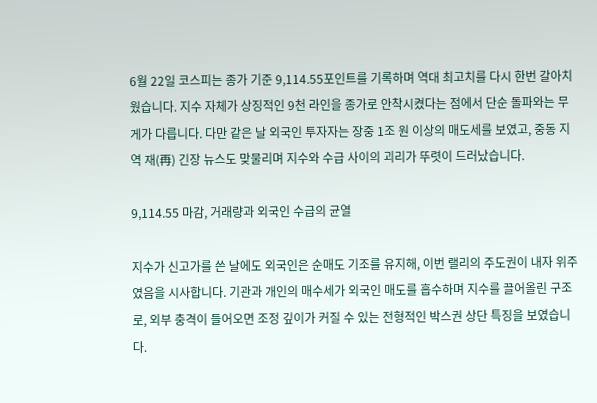6월 22일 코스피는 종가 기준 9,114.55포인트를 기록하며 역대 최고치를 다시 한번 갈아치웠습니다. 지수 자체가 상징적인 9천 라인을 종가로 안착시켰다는 점에서 단순 돌파와는 무게가 다릅니다. 다만 같은 날 외국인 투자자는 장중 1조 원 이상의 매도세를 보였고, 중동 지역 재(再) 긴장 뉴스도 맞물리며 지수와 수급 사이의 괴리가 뚜렷이 드러났습니다.

9,114.55 마감, 거래량과 외국인 수급의 균열

지수가 신고가를 쓴 날에도 외국인은 순매도 기조를 유지해, 이번 랠리의 주도권이 내자 위주였음을 시사합니다. 기관과 개인의 매수세가 외국인 매도를 흡수하며 지수를 끌어올린 구조로, 외부 충격이 들어오면 조정 깊이가 커질 수 있는 전형적인 박스권 상단 특징을 보였습니다.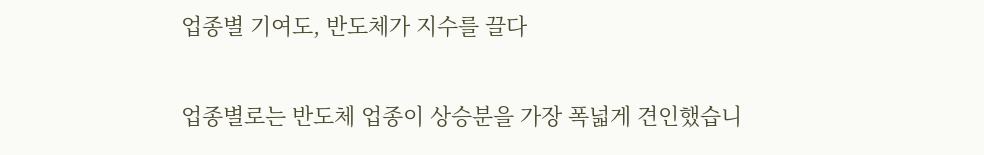업종별 기여도, 반도체가 지수를 끌다

업종별로는 반도체 업종이 상승분을 가장 폭넓게 견인했습니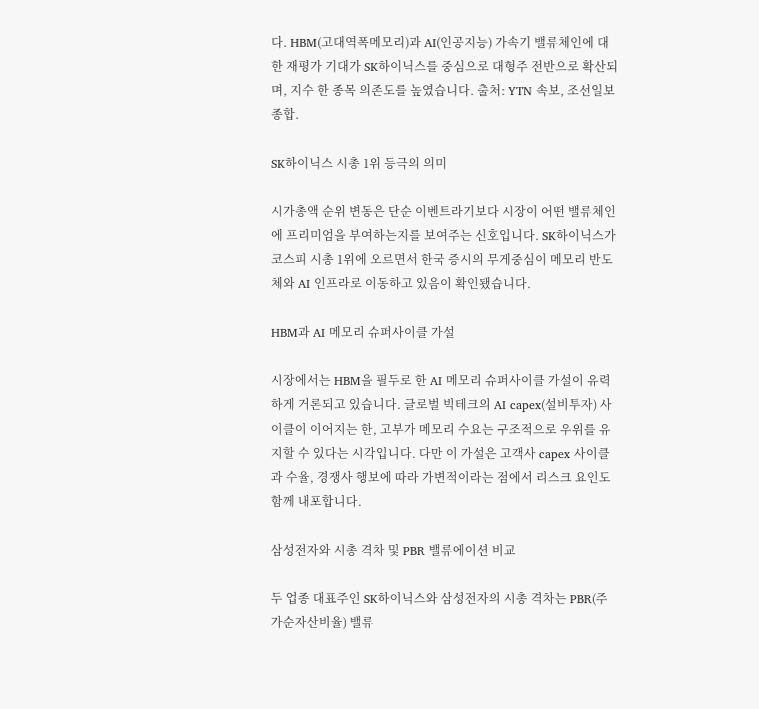다. HBM(고대역폭메모리)과 AI(인공지능) 가속기 밸류체인에 대한 재평가 기대가 SK하이닉스를 중심으로 대형주 전반으로 확산되며, 지수 한 종목 의존도를 높였습니다. 출처: YTN 속보, 조선일보 종합.

SK하이닉스 시총 1위 등극의 의미

시가총액 순위 변동은 단순 이벤트라기보다 시장이 어떤 밸류체인에 프리미엄을 부여하는지를 보여주는 신호입니다. SK하이닉스가 코스피 시총 1위에 오르면서 한국 증시의 무게중심이 메모리 반도체와 AI 인프라로 이동하고 있음이 확인됐습니다.

HBM과 AI 메모리 슈퍼사이클 가설

시장에서는 HBM을 필두로 한 AI 메모리 슈퍼사이클 가설이 유력하게 거론되고 있습니다. 글로벌 빅테크의 AI capex(설비투자) 사이클이 이어지는 한, 고부가 메모리 수요는 구조적으로 우위를 유지할 수 있다는 시각입니다. 다만 이 가설은 고객사 capex 사이클과 수율, 경쟁사 행보에 따라 가변적이라는 점에서 리스크 요인도 함께 내포합니다.

삼성전자와 시총 격차 및 PBR 밸류에이션 비교

두 업종 대표주인 SK하이닉스와 삼성전자의 시총 격차는 PBR(주가순자산비율) 밸류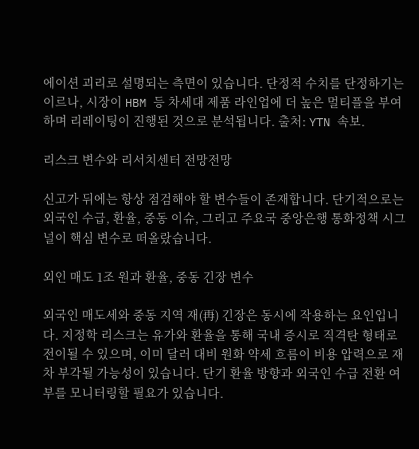에이션 괴리로 설명되는 측면이 있습니다. 단정적 수치를 단정하기는 이르나, 시장이 HBM 등 차세대 제품 라인업에 더 높은 멀티플을 부여하며 리레이팅이 진행된 것으로 분석됩니다. 출처: YTN 속보.

리스크 변수와 리서치센터 전망전망

신고가 뒤에는 항상 점검해야 할 변수들이 존재합니다. 단기적으로는 외국인 수급, 환율, 중동 이슈, 그리고 주요국 중앙은행 통화정책 시그널이 핵심 변수로 떠올랐습니다.

외인 매도 1조 원과 환율, 중동 긴장 변수

외국인 매도세와 중동 지역 재(再) 긴장은 동시에 작용하는 요인입니다. 지정학 리스크는 유가와 환율을 통해 국내 증시로 직격탄 형태로 전이될 수 있으며, 이미 달러 대비 원화 약세 흐름이 비용 압력으로 재차 부각될 가능성이 있습니다. 단기 환율 방향과 외국인 수급 전환 여부를 모니터링할 필요가 있습니다.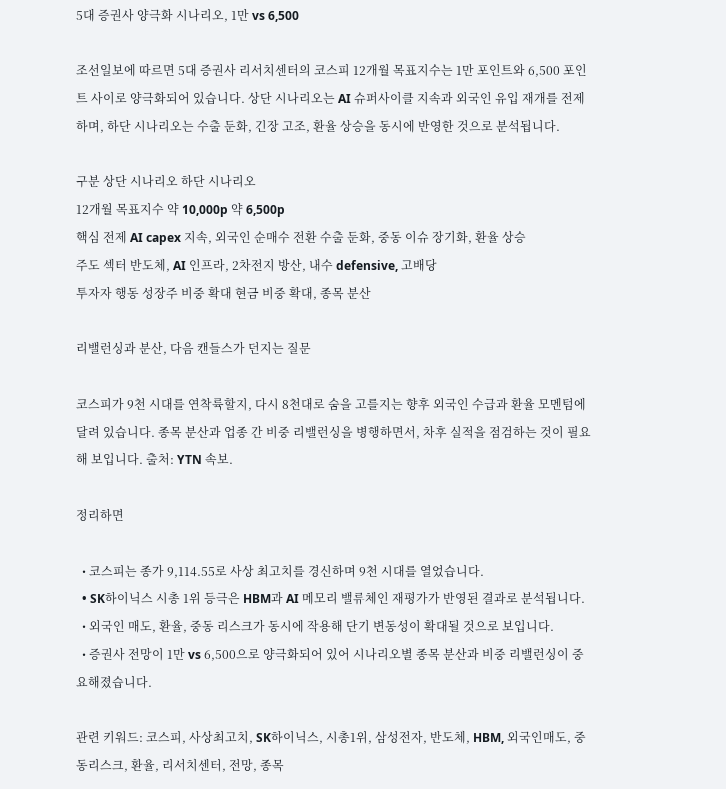5대 증권사 양극화 시나리오, 1만 vs 6,500

조선일보에 따르면 5대 증권사 리서치센터의 코스피 12개월 목표지수는 1만 포인트와 6,500 포인트 사이로 양극화되어 있습니다. 상단 시나리오는 AI 슈퍼사이클 지속과 외국인 유입 재개를 전제하며, 하단 시나리오는 수출 둔화, 긴장 고조, 환율 상승을 동시에 반영한 것으로 분석됩니다.

구분 상단 시나리오 하단 시나리오
12개월 목표지수 약 10,000p 약 6,500p
핵심 전제 AI capex 지속, 외국인 순매수 전환 수출 둔화, 중동 이슈 장기화, 환율 상승
주도 섹터 반도체, AI 인프라, 2차전지 방산, 내수 defensive, 고배당
투자자 행동 성장주 비중 확대 현금 비중 확대, 종목 분산

리밸런싱과 분산, 다음 캔들스가 던지는 질문

코스피가 9천 시대를 연착륙할지, 다시 8천대로 숨을 고를지는 향후 외국인 수급과 환율 모멘텀에 달려 있습니다. 종목 분산과 업종 간 비중 리밸런싱을 병행하면서, 차후 실적을 점검하는 것이 필요해 보입니다. 출처: YTN 속보.

정리하면

  • 코스피는 종가 9,114.55로 사상 최고치를 경신하며 9천 시대를 열었습니다.
  • SK하이닉스 시총 1위 등극은 HBM과 AI 메모리 밸류체인 재평가가 반영된 결과로 분석됩니다.
  • 외국인 매도, 환율, 중동 리스크가 동시에 작용해 단기 변동성이 확대될 것으로 보입니다.
  • 증권사 전망이 1만 vs 6,500으로 양극화되어 있어 시나리오별 종목 분산과 비중 리밸런싱이 중요해졌습니다.

관련 키워드: 코스피, 사상최고치, SK하이닉스, 시총1위, 삼성전자, 반도체, HBM, 외국인매도, 중동리스크, 환율, 리서치센터, 전망, 종목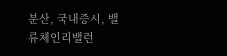분산, 국내증시, 밸류체인리밸런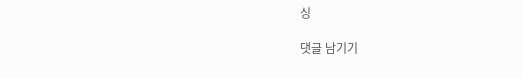싱

댓글 남기기